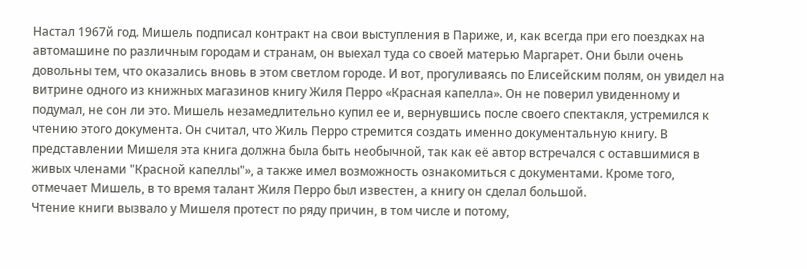Настал 1967й год. Мишель подписал контракт на свои выступления в Париже, и, как всегда при его поездках на автомашине по различным городам и странам, он выехал туда со своей матерью Маргарет. Они были очень довольны тем, что оказались вновь в этом светлом городе. И вот, прогуливаясь по Елисейским полям, он увидел на витрине одного из книжных магазинов книгу Жиля Перро «Красная капелла». Он не поверил увиденному и подумал, не сон ли это. Мишель незамедлительно купил ее и, вернувшись после своего спектакля, устремился к чтению этого документа. Он считал, что Жиль Перро стремится создать именно документальную книгу. В представлении Мишеля эта книга должна была быть необычной, так как её автор встречался с оставшимися в живых членами "Красной капеллы"», а также имел возможность ознакомиться с документами. Кроме того, отмечает Мишель, в то время талант Жиля Перро был известен, а книгу он сделал большой.
Чтение книги вызвало у Мишеля протест по ряду причин, в том числе и потому,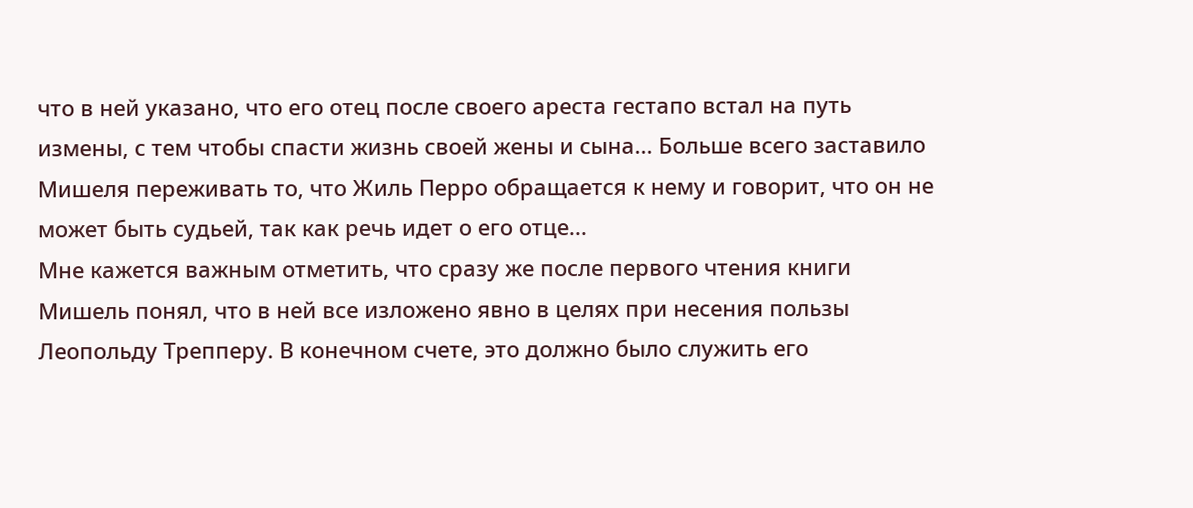что в ней указано, что его отец после своего ареста гестапо встал на путь измены, с тем чтобы спасти жизнь своей жены и сына... Больше всего заставило Мишеля переживать то, что Жиль Перро обращается к нему и говорит, что он не может быть судьей, так как речь идет о его отце...
Мне кажется важным отметить, что сразу же после первого чтения книги Мишель понял, что в ней все изложено явно в целях при несения пользы Леопольду Трепперу. В конечном счете, это должно было служить его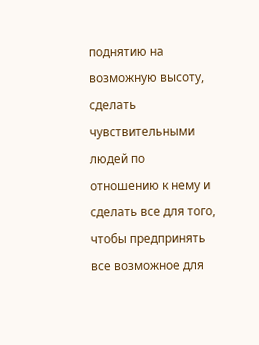поднятию на возможную высоту, сделать чувствительными людей по отношению к нему и сделать все для того, чтобы предпринять все возможное для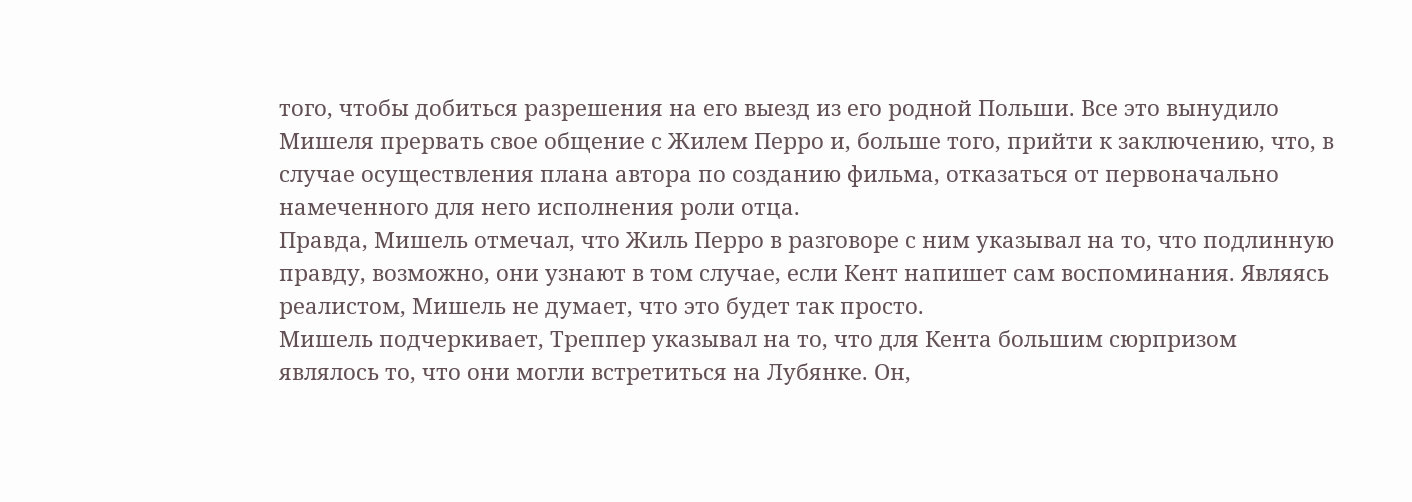того, чтобы добиться разрешения на его выезд из его родной Польши. Все это вынудило Мишеля прервать свое общение с Жилем Перро и, больше того, прийти к заключению, что, в случае осуществления плана автора по созданию фильма, отказаться от первоначально намеченного для него исполнения роли отца.
Правда, Мишель отмечал, что Жиль Перро в разговоре с ним указывал на то, что подлинную правду, возможно, они узнают в том случае, если Кент напишет сам воспоминания. Являясь реалистом, Мишель не думает, что это будет так просто.
Мишель подчеркивает, Треппер указывал на то, что для Кента большим сюрпризом являлось то, что они могли встретиться на Лубянке. Он,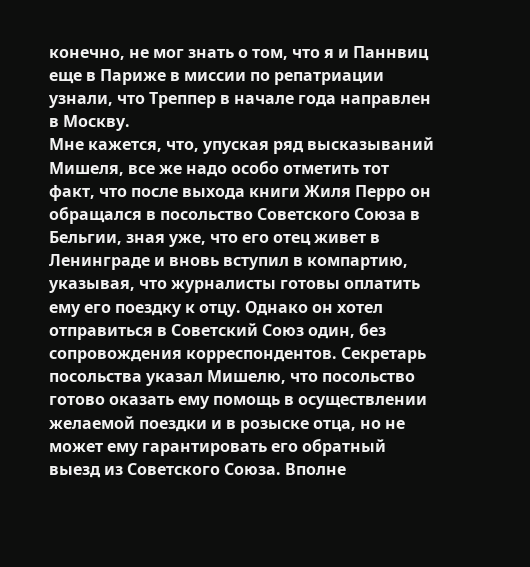конечно, не мог знать о том, что я и Паннвиц еще в Париже в миссии по репатриации узнали, что Треппер в начале года направлен в Москву.
Мне кажется, что, упуская ряд высказываний Мишеля, все же надо особо отметить тот факт, что после выхода книги Жиля Перро он обращался в посольство Советского Союза в Бельгии, зная уже, что его отец живет в Ленинграде и вновь вступил в компартию, указывая, что журналисты готовы оплатить ему его поездку к отцу. Однако он хотел отправиться в Советский Союз один, без сопровождения корреспондентов. Секретарь посольства указал Мишелю, что посольство готово оказать ему помощь в осуществлении желаемой поездки и в розыске отца, но не может ему гарантировать его обратный выезд из Советского Союза. Вполне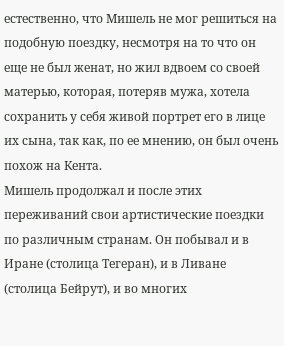естественно, что Мишель не мог решиться на подобную поездку, несмотря на то что он еще не был женат, но жил вдвоем со своей матерью, которая, потеряв мужа, хотела сохранить у себя живой портрет его в лице их сына, так как, по ее мнению, он был очень похож на Кента.
Мишель продолжал и после этих переживаний свои артистические поездки по различным странам. Он побывал и в Иране (столица Тегеран), и в Ливане (столица Бейрут), и во многих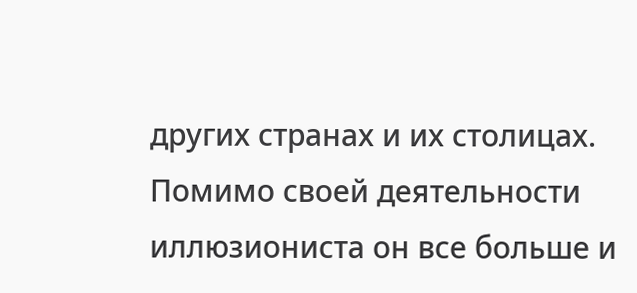других странах и их столицах. Помимо своей деятельности иллюзиониста он все больше и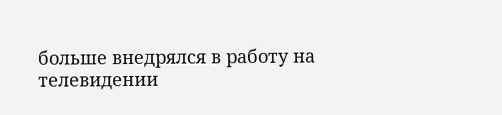больше внедрялся в работу на телевидении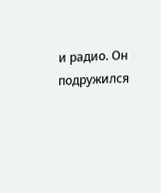и радио. Он подружился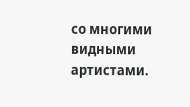со многими видными артистами.